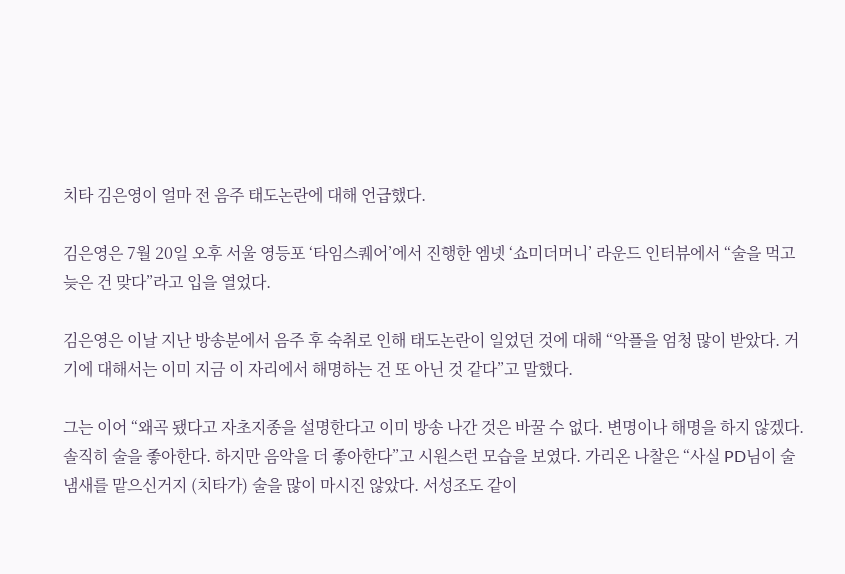치타 김은영이 얼마 전 음주 태도논란에 대해 언급했다.

김은영은 7월 20일 오후 서울 영등포 ‘타임스퀘어’에서 진행한 엠넷 ‘쇼미더머니’ 라운드 인터뷰에서 “술을 먹고 늦은 건 맞다”라고 입을 열었다.

김은영은 이날 지난 방송분에서 음주 후 숙취로 인해 태도논란이 일었던 것에 대해 “악플을 엄청 많이 받았다. 거기에 대해서는 이미 지금 이 자리에서 해명하는 건 또 아닌 것 같다”고 말했다.

그는 이어 “왜곡 됐다고 자초지종을 설명한다고 이미 방송 나간 것은 바꿀 수 없다. 변명이나 해명을 하지 않겠다. 솔직히 술을 좋아한다. 하지만 음악을 더 좋아한다”고 시원스런 모습을 보였다. 가리온 나찰은 “사실 PD님이 술 냄새를 맡으신거지 (치타가) 술을 많이 마시진 않았다. 서성조도 같이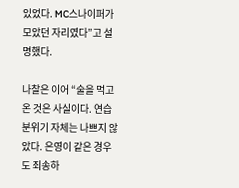있었다. MC스나이퍼가 모았던 자리였다”고 설명했다.

나찰은 이어 “술을 먹고 온 것은 사실이다. 연습 분위기 자체는 나쁘지 않았다. 은영이 같은 경우도 죄송하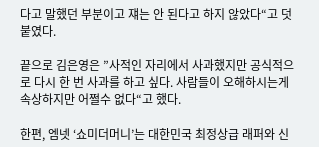다고 말했던 부분이고 쟤는 안 된다고 하지 않았다“고 덧붙였다.

끝으로 김은영은 ”사적인 자리에서 사과했지만 공식적으로 다시 한 번 사과를 하고 싶다. 사람들이 오해하시는게 속상하지만 어쩔수 없다“고 했다.

한편, 엠넷 ‘쇼미더머니’는 대한민국 최정상급 래퍼와 신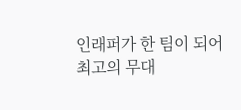인래퍼가 한 팀이 되어 최고의 무대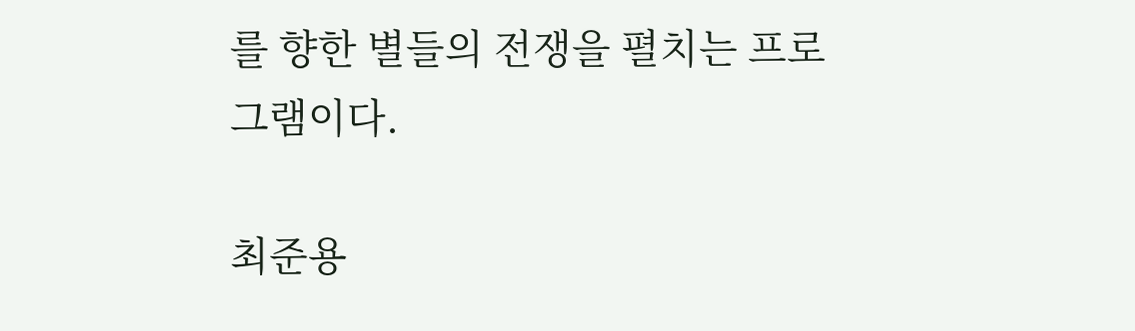를 향한 별들의 전쟁을 펼치는 프로그램이다.

최준용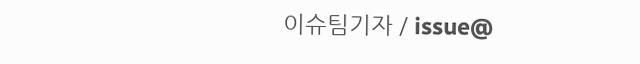이슈팀기자 / issue@